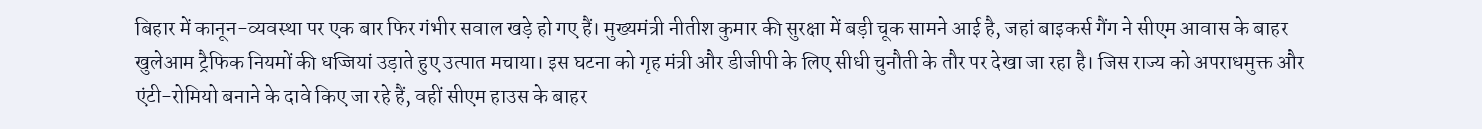बिहार में कानून-व्यवस्था पर एक बार फिर गंभीर सवाल खड़े हो गए हैं। मुख्यमंत्री नीतीश कुमार की सुरक्षा में बड़ी चूक सामने आई है, जहां बाइकर्स गैंग ने सीएम आवास के बाहर खुलेआम ट्रैफिक नियमों की धज्जियां उड़ाते हुए उत्पात मचाया। इस घटना को गृह मंत्री और डीजीपी के लिए सीधी चुनौती के तौर पर देखा जा रहा है। जिस राज्य को अपराधमुक्त और एंटी-रोमियो बनाने के दावे किए जा रहे हैं, वहीं सीएम हाउस के बाहर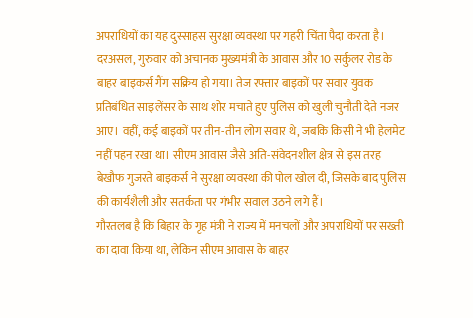अपराधियों का यह दुस्साहस सुरक्षा व्यवस्था पर गहरी चिंता पैदा करता है।
दरअसल, गुरुवार को अचानक मुख्यमंत्री के आवास और 10 सर्कुलर रोड के बाहर बाइकर्स गैंग सक्रिय हो गया। तेज रफ्तार बाइकों पर सवार युवक प्रतिबंधित साइलेंसर के साथ शोर मचाते हुए पुलिस को खुली चुनौती देते नजर आए। वहीं, कई बाइकों पर तीन-तीन लोग सवार थे, जबकि किसी ने भी हेलमेट नहीं पहन रखा था। सीएम आवास जैसे अति-संवेदनशील क्षेत्र से इस तरह बेखौफ गुजरते बाइकर्स ने सुरक्षा व्यवस्था की पोल खोल दी, जिसके बाद पुलिस की कार्यशैली और सतर्कता पर गंभीर सवाल उठने लगे हैं।
गौरतलब है कि बिहार के गृह मंत्री ने राज्य में मनचलों और अपराधियों पर सख्ती का दावा किया था, लेकिन सीएम आवास के बाहर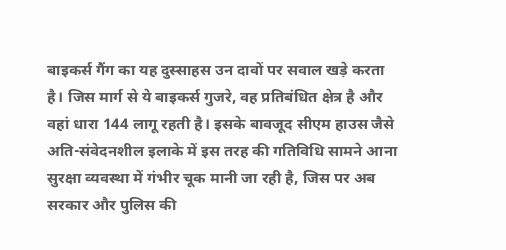बाइकर्स गैंग का यह दुस्साहस उन दावों पर सवाल खड़े करता है। जिस मार्ग से ये बाइकर्स गुजरे, वह प्रतिबंधित क्षेत्र है और वहां धारा 144 लागू रहती है। इसके बावजूद सीएम हाउस जैसे अति-संवेदनशील इलाके में इस तरह की गतिविधि सामने आना सुरक्षा व्यवस्था में गंभीर चूक मानी जा रही है, जिस पर अब सरकार और पुलिस की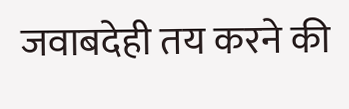जवाबदेही तय करने की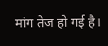मांग तेज हो गई है।